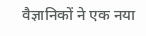वैज्ञानिकों ने एक नया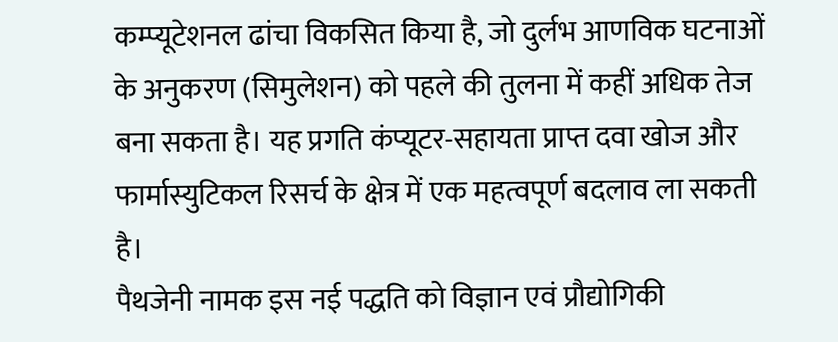कम्प्यूटेशनल ढांचा विकसित किया है, जो दुर्लभ आणविक घटनाओं के अनुकरण (सिमुलेशन) को पहले की तुलना में कहीं अधिक तेज बना सकता है। यह प्रगति कंप्यूटर-सहायता प्राप्त दवा खोज और फार्मास्युटिकल रिसर्च के क्षेत्र में एक महत्वपूर्ण बदलाव ला सकती है।
पैथजेनी नामक इस नई पद्धति को विज्ञान एवं प्रौद्योगिकी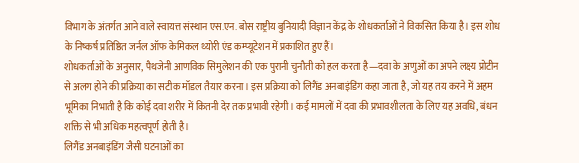विभाग के अंतर्गत आने वाले स्वायत्त संस्थान एस.एन. बोस राष्ट्रीय बुनियादी विज्ञान केंद्र के शोधकर्ताओं ने विकसित किया है। इस शोध के निष्कर्ष प्रतिष्ठित जर्नल ऑफ केमिकल थ्योरी एंड कम्प्यूटेशन में प्रकाशित हुए हैं।
शोधकर्ताओं के अनुसार, पैथजेनी आणविक सिमुलेशन की एक पुरानी चुनौती को हल करता है—दवा के अणुओं का अपने लक्ष्य प्रोटीन से अलग होने की प्रक्रिया का सटीक मॉडल तैयार करना। इस प्रक्रिया को लिगैंड अनबाइंडिंग कहा जाता है, जो यह तय करने में अहम भूमिका निभाती है कि कोई दवा शरीर में कितनी देर तक प्रभावी रहेगी। कई मामलों में दवा की प्रभावशीलता के लिए यह अवधि, बंधन शक्ति से भी अधिक महत्वपूर्ण होती है।
लिगैंड अनबाइंडिंग जैसी घटनाओं का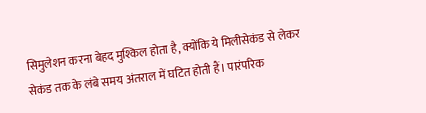सिमुलेशन करना बेहद मुश्किल होता है, क्योंकि ये मिलीसेकंड से लेकर सेकंड तक के लंबे समय अंतराल में घटित होती हैं। पारंपरिक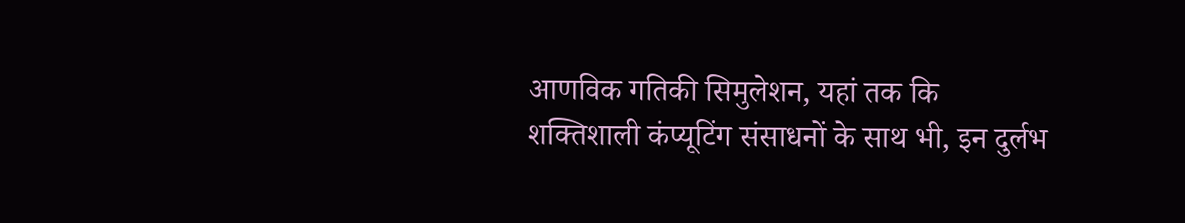आणविक गतिकी सिमुलेशन, यहां तक कि शक्तिशाली कंप्यूटिंग संसाधनों के साथ भी, इन दुर्लभ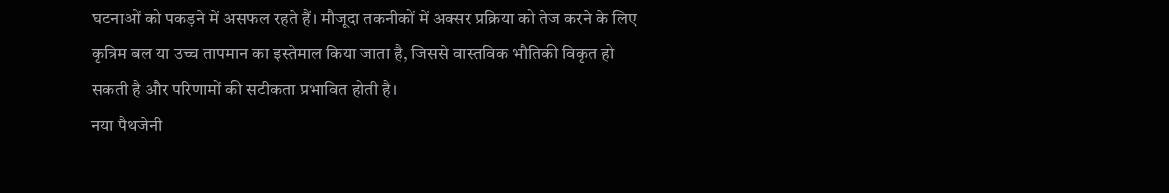घटनाओं को पकड़ने में असफल रहते हैं। मौजूदा तकनीकों में अक्सर प्रक्रिया को तेज करने के लिए कृत्रिम बल या उच्च तापमान का इस्तेमाल किया जाता है, जिससे वास्तविक भौतिकी विकृत हो सकती है और परिणामों की सटीकता प्रभावित होती है।
नया पैथजेनी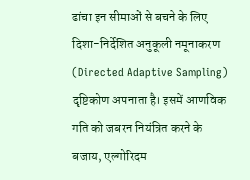ढांचा इन सीमाओं से बचने के लिए दिशा-निर्देशित अनुकूली नमूनाकरण (Directed Adaptive Sampling) दृष्टिकोण अपनाता है। इसमें आणविक गति को जबरन नियंत्रित करने के बजाय, एल्गोरिदम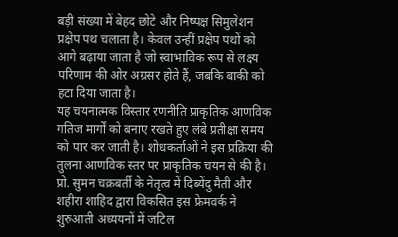बड़ी संख्या में बेहद छोटे और निष्पक्ष सिमुलेशन प्रक्षेप पथ चलाता है। केवल उन्हीं प्रक्षेप पथों को आगे बढ़ाया जाता है जो स्वाभाविक रूप से लक्ष्य परिणाम की ओर अग्रसर होते हैं, जबकि बाकी को हटा दिया जाता है।
यह चयनात्मक विस्तार रणनीति प्राकृतिक आणविक गतिज मार्गों को बनाए रखते हुए लंबे प्रतीक्षा समय को पार कर जाती है। शोधकर्ताओं ने इस प्रक्रिया की तुलना आणविक स्तर पर प्राकृतिक चयन से की है।
प्रो. सुमन चक्रबर्ती के नेतृत्व में दिब्येंदु मैती और शहीरा शाहिद द्वारा विकसित इस फ्रेमवर्क ने शुरुआती अध्ययनों में जटिल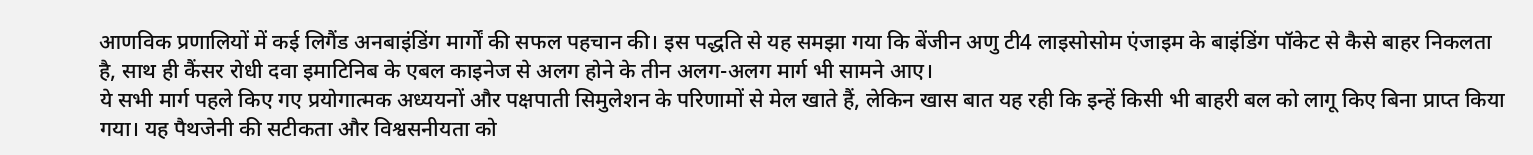आणविक प्रणालियों में कई लिगैंड अनबाइंडिंग मार्गों की सफल पहचान की। इस पद्धति से यह समझा गया कि बेंजीन अणु टी4 लाइसोसोम एंजाइम के बाइंडिंग पॉकेट से कैसे बाहर निकलता है, साथ ही कैंसर रोधी दवा इमाटिनिब के एबल काइनेज से अलग होने के तीन अलग-अलग मार्ग भी सामने आए।
ये सभी मार्ग पहले किए गए प्रयोगात्मक अध्ययनों और पक्षपाती सिमुलेशन के परिणामों से मेल खाते हैं, लेकिन खास बात यह रही कि इन्हें किसी भी बाहरी बल को लागू किए बिना प्राप्त किया गया। यह पैथजेनी की सटीकता और विश्वसनीयता को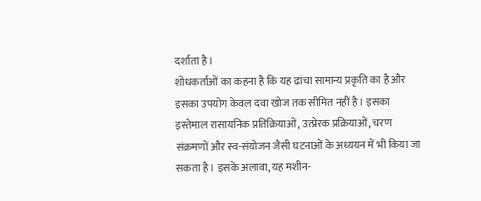दर्शाता है।
शोधकर्ताओं का कहना है कि यह ढांचा सामान्य प्रकृति का है और इसका उपयोग केवल दवा खोज तक सीमित नहीं है। इसका इस्तेमाल रासायनिक प्रतिक्रियाओं, उत्प्रेरक प्रक्रियाओं, चरण संक्रमणों और स्व-संयोजन जैसी घटनाओं के अध्ययन में भी किया जा सकता है। इसके अलावा, यह मशीन-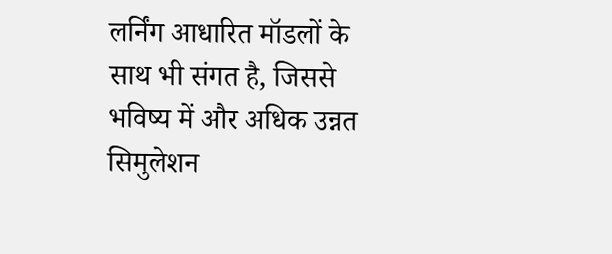लर्निंग आधारित मॉडलों के साथ भी संगत है, जिससे भविष्य में और अधिक उन्नत सिमुलेशन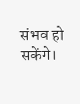संभव हो सकेंगे।